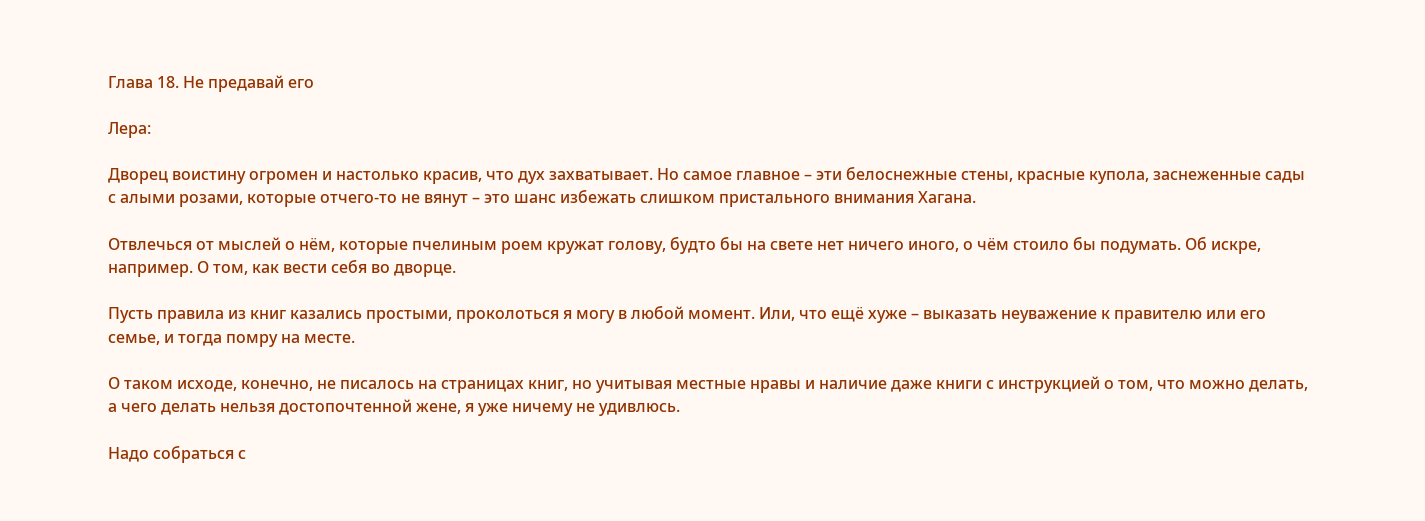Глава 18. Не предавай его

Лера:

Дворец воистину огромен и настолько красив, что дух захватывает. Но самое главное – эти белоснежные стены, красные купола, заснеженные сады с алыми розами, которые отчего-то не вянут – это шанс избежать слишком пристального внимания Хагана.

Отвлечься от мыслей о нём, которые пчелиным роем кружат голову, будто бы на свете нет ничего иного, о чём стоило бы подумать. Об искре, например. О том, как вести себя во дворце.

Пусть правила из книг казались простыми, проколоться я могу в любой момент. Или, что ещё хуже – выказать неуважение к правителю или его семье, и тогда помру на месте.

О таком исходе, конечно, не писалось на страницах книг, но учитывая местные нравы и наличие даже книги с инструкцией о том, что можно делать, а чего делать нельзя достопочтенной жене, я уже ничему не удивлюсь.

Надо собраться с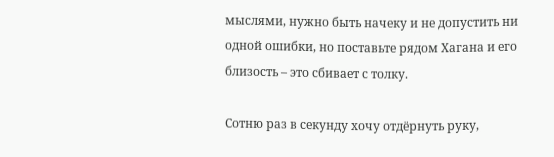мыслями, нужно быть начеку и не допустить ни одной ошибки, но поставьте рядом Хагана и его близость – это сбивает с толку.

Сотню раз в секунду хочу отдёрнуть руку,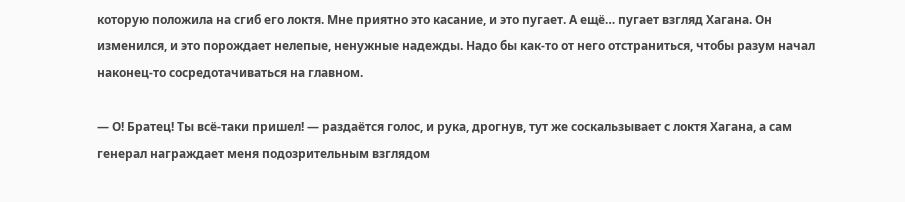которую положила на сгиб его локтя. Мне приятно это касание, и это пугает. А ещё… пугает взгляд Хагана. Он изменился, и это порождает нелепые, ненужные надежды. Надо бы как-то от него отстраниться, чтобы разум начал наконец-то сосредотачиваться на главном.

— О! Братец! Ты всё-таки пришел! — раздаётся голос, и рука, дрогнув, тут же соскальзывает с локтя Хагана, а сам генерал награждает меня подозрительным взглядом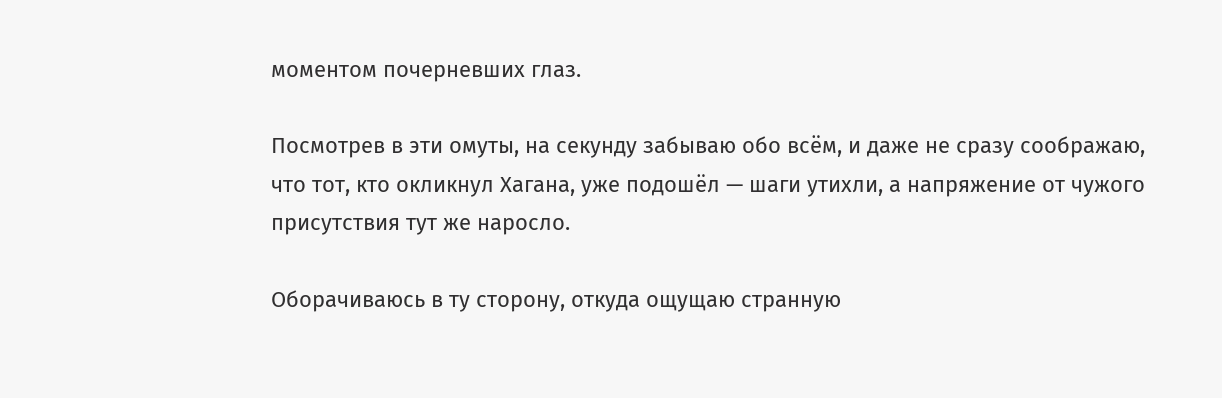моментом почерневших глаз.

Посмотрев в эти омуты, на секунду забываю обо всём, и даже не сразу соображаю, что тот, кто окликнул Хагана, уже подошёл — шаги утихли, а напряжение от чужого присутствия тут же наросло.

Оборачиваюсь в ту сторону, откуда ощущаю странную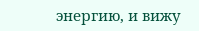энергию, и вижу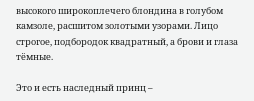высокого широкоплечего блондина в голубом камзоле, расшитом золотыми узорами. Лицо строгое, подбородок квадратный, а брови и глаза тёмные.

Это и есть наследный принц –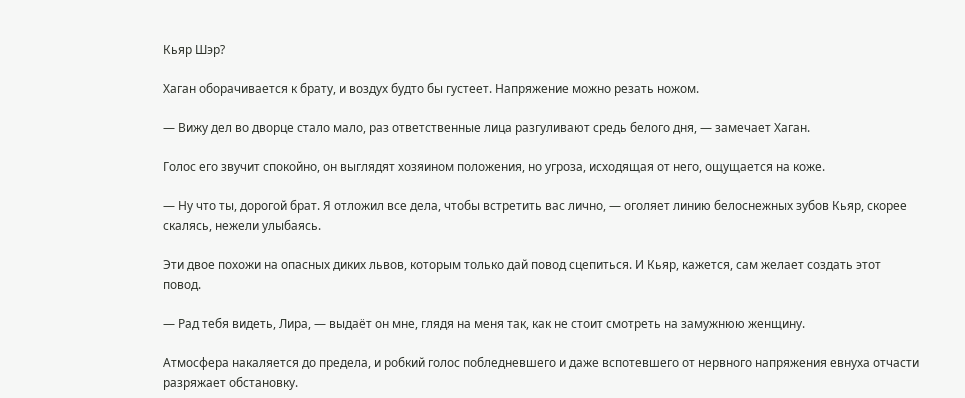Кьяр Шэр?

Хаган оборачивается к брату, и воздух будто бы густеет. Напряжение можно резать ножом.

— Вижу дел во дворце стало мало, раз ответственные лица разгуливают средь белого дня, — замечает Хаган.

Голос его звучит спокойно, он выглядят хозяином положения, но угроза, исходящая от него, ощущается на коже.

— Ну что ты, дорогой брат. Я отложил все дела, чтобы встретить вас лично, — оголяет линию белоснежных зубов Кьяр, скорее скалясь, нежели улыбаясь.

Эти двое похожи на опасных диких львов, которым только дай повод сцепиться. И Кьяр, кажется, сам желает создать этот повод.

— Рад тебя видеть, Лира, — выдаёт он мне, глядя на меня так, как не стоит смотреть на замужнюю женщину.

Атмосфера накаляется до предела, и робкий голос побледневшего и даже вспотевшего от нервного напряжения евнуха отчасти разряжает обстановку.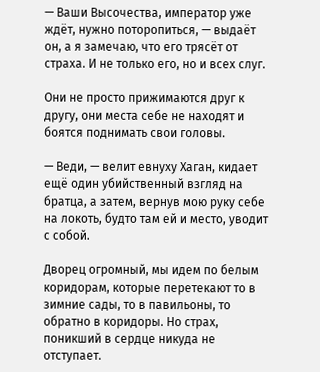— Ваши Высочества, император уже ждёт, нужно поторопиться, — выдаёт он, а я замечаю, что его трясёт от страха. И не только его, но и всех слуг.

Они не просто прижимаются друг к другу, они места себе не находят и боятся поднимать свои головы.

— Веди, — велит евнуху Хаган, кидает ещё один убийственный взгляд на братца, а затем, вернув мою руку себе на локоть, будто там ей и место, уводит с собой.

Дворец огромный, мы идем по белым коридорам, которые перетекают то в зимние сады, то в павильоны, то обратно в коридоры. Но страх, поникший в сердце никуда не отступает.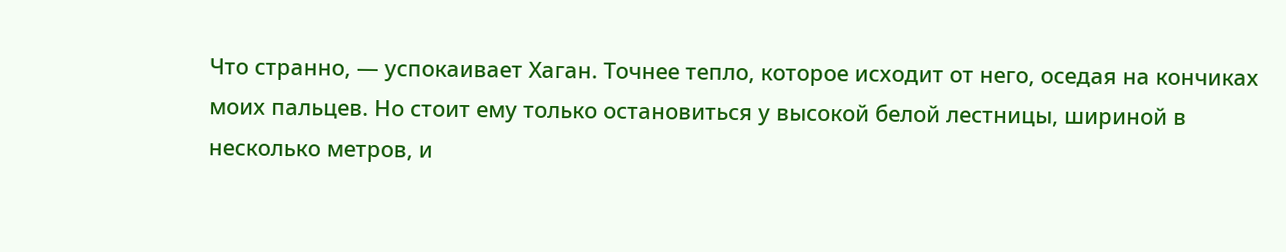Что странно, — успокаивает Хаган. Точнее тепло, которое исходит от него, оседая на кончиках моих пальцев. Но стоит ему только остановиться у высокой белой лестницы, шириной в несколько метров, и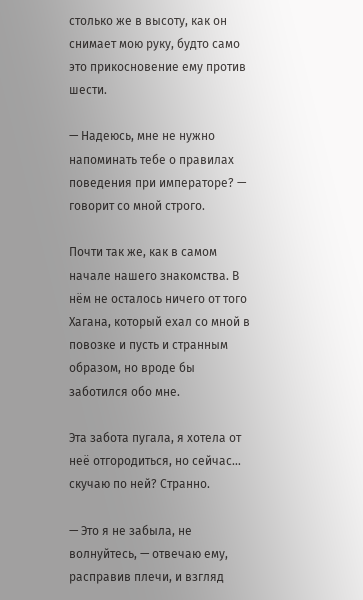столько же в высоту, как он снимает мою руку, будто само это прикосновение ему против шести.

— Надеюсь, мне не нужно напоминать тебе о правилах поведения при императоре? — говорит со мной строго.

Почти так же, как в самом начале нашего знакомства. В нём не осталось ничего от того Хагана, который ехал со мной в повозке и пусть и странным образом, но вроде бы заботился обо мне.

Эта забота пугала, я хотела от неё отгородиться, но сейчас… скучаю по ней? Странно.

— Это я не забыла, не волнуйтесь, — отвечаю ему, расправив плечи, и взгляд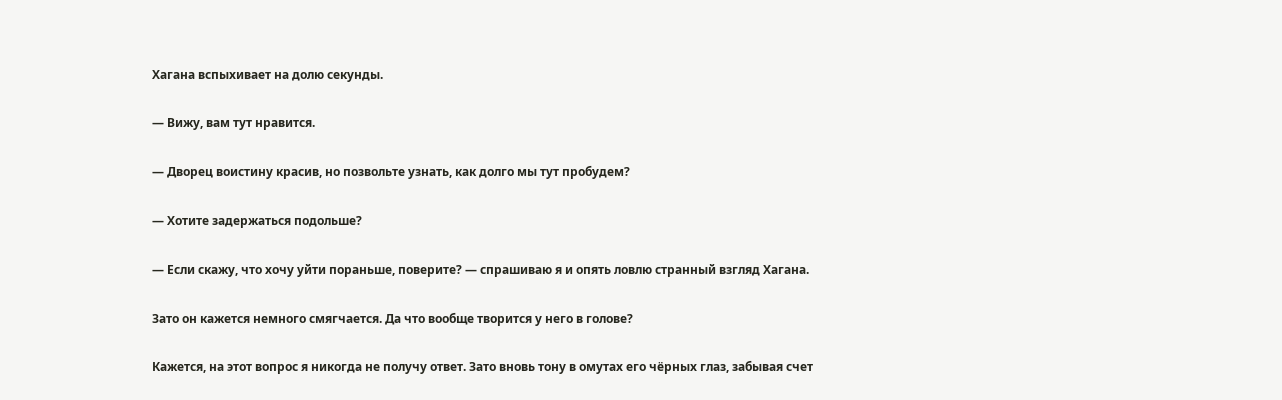Хагана вспыхивает на долю секунды.

— Вижу, вам тут нравится.

— Дворец воистину красив, но позвольте узнать, как долго мы тут пробудем?

— Хотите задержаться подольше?

— Если скажу, что хочу уйти пораньше, поверите? — спрашиваю я и опять ловлю странный взгляд Хагана.

Зато он кажется немного смягчается. Да что вообще творится у него в голове?

Кажется, на этот вопрос я никогда не получу ответ. Зато вновь тону в омутах его чёрных глаз, забывая счет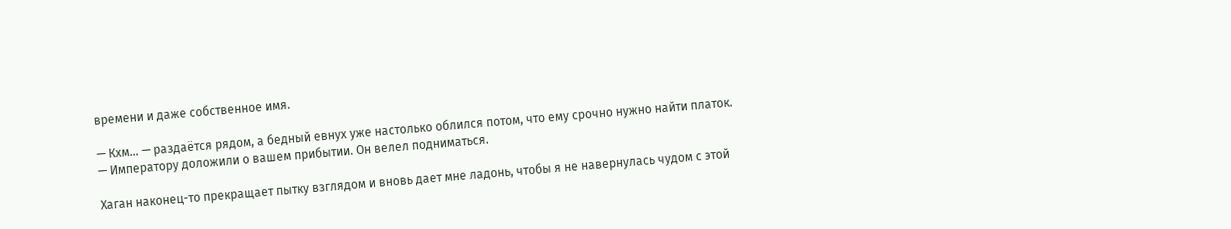времени и даже собственное имя.

— Кхм… — раздаётся рядом, а бедный евнух уже настолько облился потом, что ему срочно нужно найти платок. — Императору доложили о вашем прибытии. Он велел подниматься.

Хаган наконец-то прекращает пытку взглядом и вновь дает мне ладонь, чтобы я не навернулась чудом с этой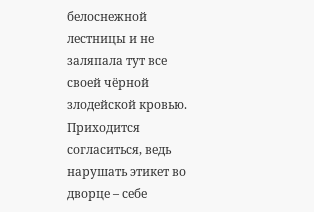белоснежной лестницы и не заляпала тут все своей чёрной злодейской кровью. Приходится согласиться, ведь нарушать этикет во дворце – себе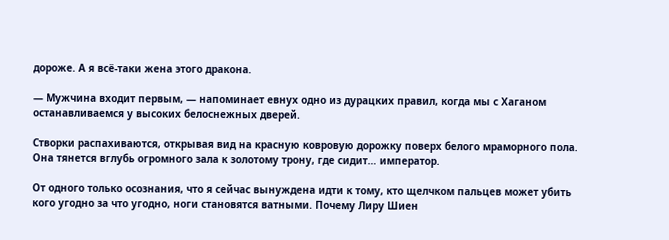дороже. А я всё-таки жена этого дракона.

— Мужчина входит первым, — напоминает евнух одно из дурацких правил, когда мы с Хаганом останавливаемся у высоких белоснежных дверей.

Створки распахиваются, открывая вид на красную ковровую дорожку поверх белого мраморного пола. Она тянется вглубь огромного зала к золотому трону, где сидит… император.

От одного только осознания, что я сейчас вынуждена идти к тому, кто щелчком пальцев может убить кого угодно за что угодно, ноги становятся ватными. Почему Лиру Шиен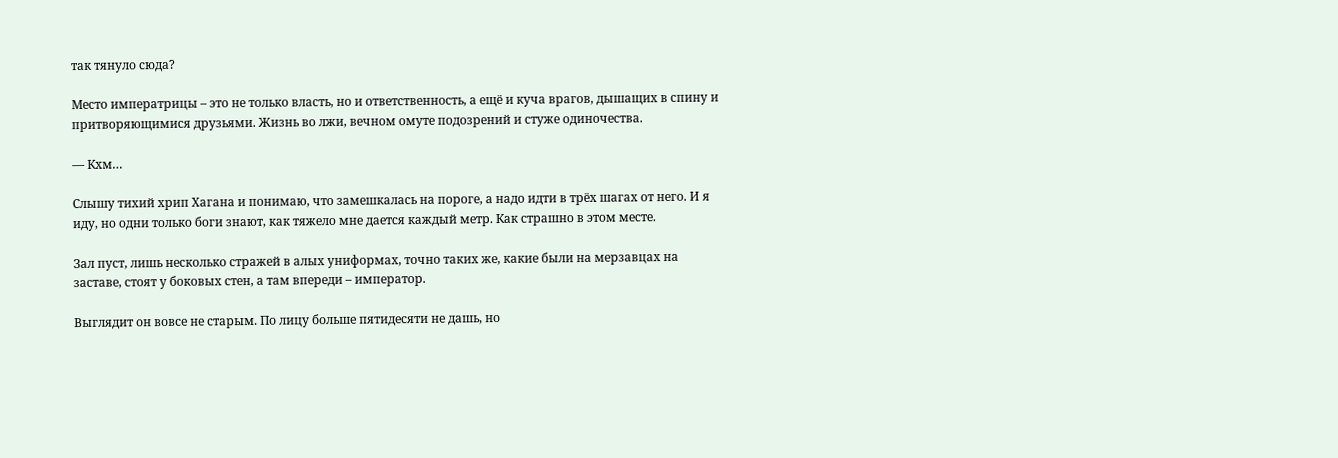так тянуло сюда?

Место императрицы – это не только власть, но и ответственность, а ещё и куча врагов, дышащих в спину и притворяющимися друзьями. Жизнь во лжи, вечном омуте подозрений и стуже одиночества.

— Кхм…

Слышу тихий хрип Хагана и понимаю, что замешкалась на пороге, а надо идти в трёх шагах от него. И я иду, но одни только боги знают, как тяжело мне дается каждый метр. Как страшно в этом месте.

Зал пуст, лишь несколько стражей в алых униформах, точно таких же, какие были на мерзавцах на заставе, стоят у боковых стен, а там впереди – император.

Выглядит он вовсе не старым. По лицу больше пятидесяти не дашь, но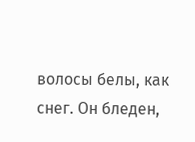волосы белы, как снег. Он бледен,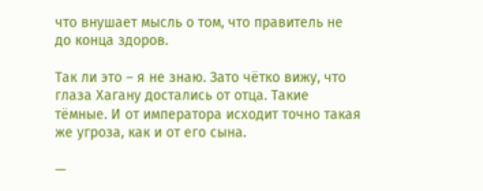что внушает мысль о том, что правитель не до конца здоров.

Так ли это – я не знаю. Зато чётко вижу, что глаза Хагану достались от отца. Такие тёмные. И от императора исходит точно такая же угроза, как и от его сына.

—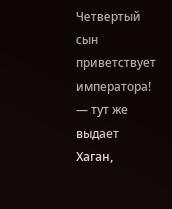Четвертый сын приветствует императора! — тут же выдает Хаган,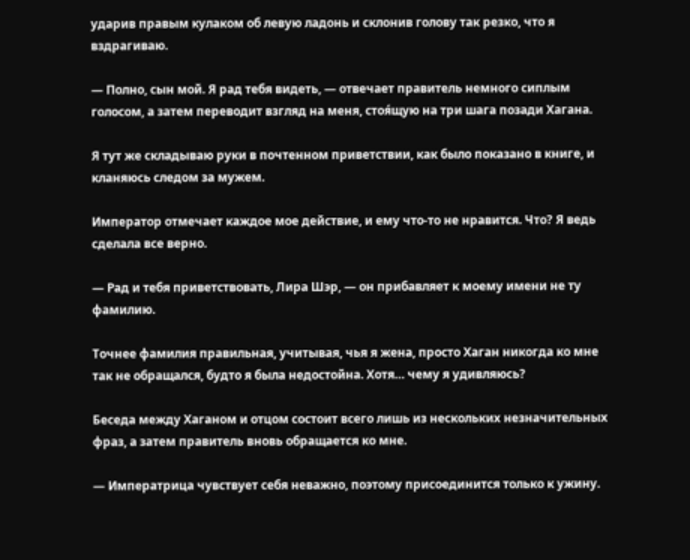ударив правым кулаком об левую ладонь и склонив голову так резко, что я вздрагиваю.

— Полно, сын мой. Я рад тебя видеть, — отвечает правитель немного сиплым голосом, а затем переводит взгляд на меня, стоя́щую на три шага позади Хагана.

Я тут же складываю руки в почтенном приветствии, как было показано в книге, и кланяюсь следом за мужем.

Император отмечает каждое мое действие, и ему что-то не нравится. Что? Я ведь сделала все верно.

— Рад и тебя приветствовать, Лира Шэр, — он прибавляет к моему имени не ту фамилию.

Точнее фамилия правильная, учитывая, чья я жена, просто Хаган никогда ко мне так не обращался, будто я была недостойна. Хотя… чему я удивляюсь?

Беседа между Хаганом и отцом состоит всего лишь из нескольких незначительных фраз, а затем правитель вновь обращается ко мне.

— Императрица чувствует себя неважно, поэтому присоединится только к ужину.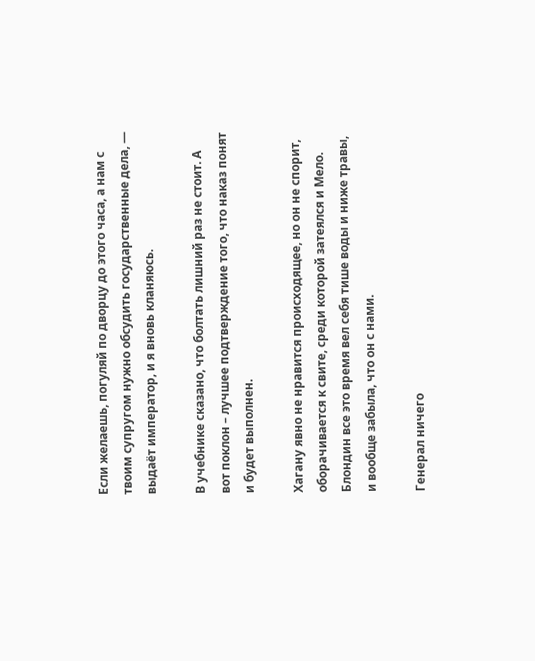Если желаешь, погуляй по дворцу до этого часа, а нам с твоим супругом нужно обсудить государственные дела, — выдаёт император, и я вновь кланяюсь.

В учебнике сказано, что болтать лишний раз не стоит. А вот поклон – лучшее подтверждение того, что наказ понят и будет выполнен.

Хагану явно не нравится происходящее, но он не спорит, оборачивается к свите, среди которой затеялся и Мело. Блондин все это время вел себя тише воды и ниже травы, и вообще забыла, что он с нами.

Генерал ничего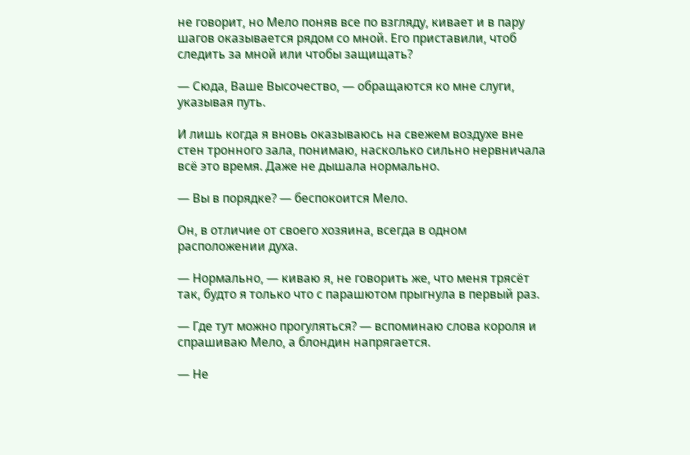не говорит, но Мело поняв все по взгляду, кивает и в пару шагов оказывается рядом со мной. Его приставили, чтоб следить за мной или чтобы защищать?

— Сюда, Ваше Высочество, — обращаются ко мне слуги, указывая путь.

И лишь когда я вновь оказываюсь на свежем воздухе вне стен тронного зала, понимаю, насколько сильно нервничала всё это время. Даже не дышала нормально.

— Вы в порядке? — беспокоится Мело.

Он, в отличие от своего хозяина, всегда в одном расположении духа.

— Нормально, — киваю я, не говорить же, что меня трясёт так, будто я только что с парашютом прыгнула в первый раз.

— Где тут можно прогуляться? — вспоминаю слова короля и спрашиваю Мело, а блондин напрягается.

— Не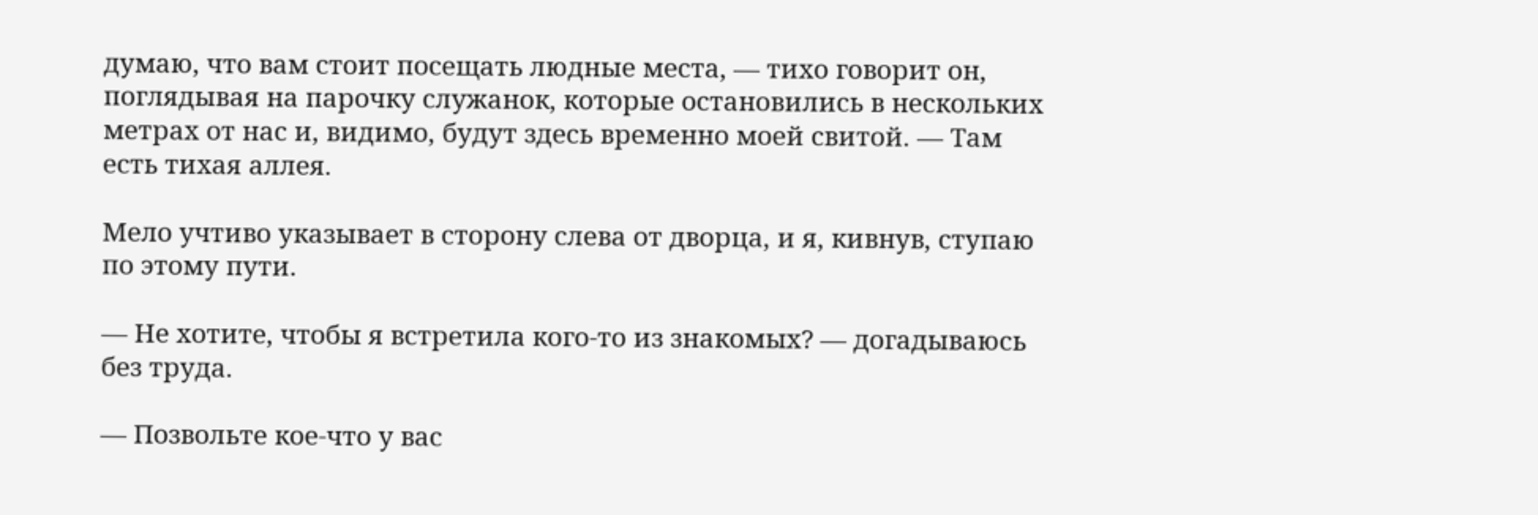думаю, что вам стоит посещать людные места, — тихо говорит он, поглядывая на парочку служанок, которые остановились в нескольких метрах от нас и, видимо, будут здесь временно моей свитой. — Там есть тихая аллея.

Мело учтиво указывает в сторону слева от дворца, и я, кивнув, ступаю по этому пути.

— Не хотите, чтобы я встретила кого-то из знакомых? — догадываюсь без труда.

— Позвольте кое-что у вас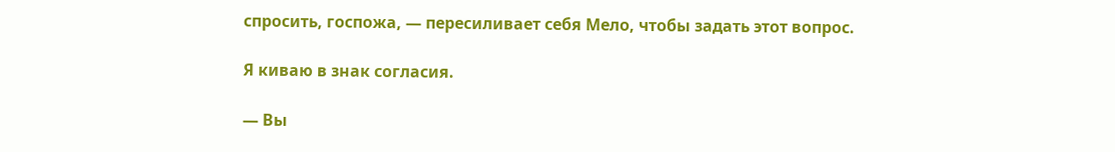спросить, госпожа, — пересиливает себя Мело, чтобы задать этот вопрос.

Я киваю в знак согласия.

— Вы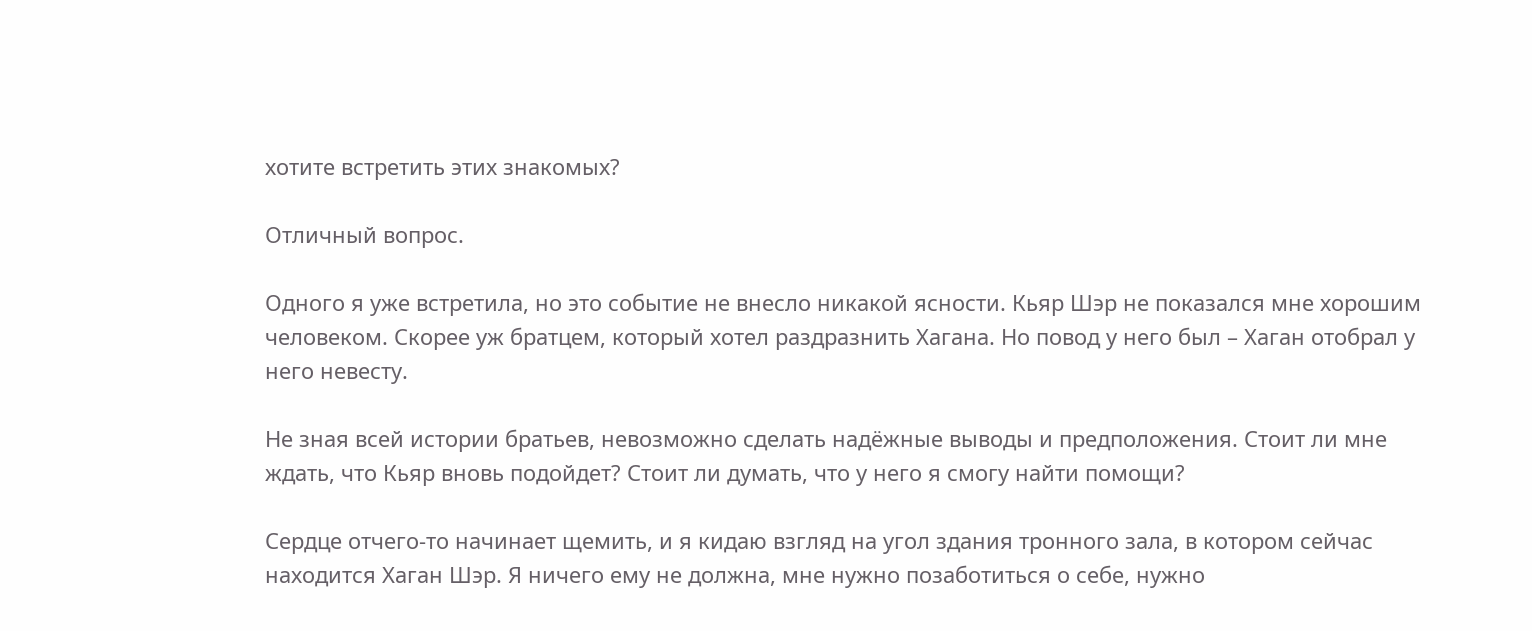хотите встретить этих знакомых?

Отличный вопрос.

Одного я уже встретила, но это событие не внесло никакой ясности. Кьяр Шэр не показался мне хорошим человеком. Скорее уж братцем, который хотел раздразнить Хагана. Но повод у него был – Хаган отобрал у него невесту.

Не зная всей истории братьев, невозможно сделать надёжные выводы и предположения. Стоит ли мне ждать, что Кьяр вновь подойдет? Стоит ли думать, что у него я смогу найти помощи?

Сердце отчего-то начинает щемить, и я кидаю взгляд на угол здания тронного зала, в котором сейчас находится Хаган Шэр. Я ничего ему не должна, мне нужно позаботиться о себе, нужно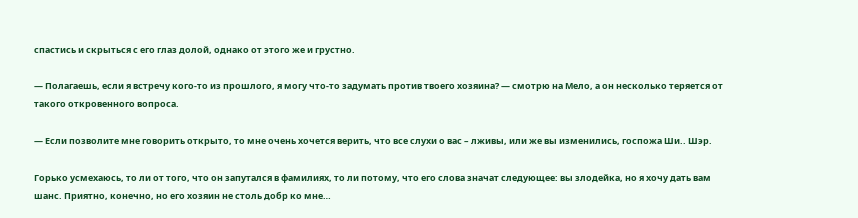спастись и скрыться с его глаз долой, однако от этого же и грустно.

— Полагаешь, если я встречу кого-то из прошлого, я могу что-то задумать против твоего хозяина? — смотрю на Мело, а он несколько теряется от такого откровенного вопроса.

— Если позволите мне говорить открыто, то мне очень хочется верить, что все слухи о вас – лживы, или же вы изменились, госпожа Ши.. Шэр.

Горько усмехаюсь, то ли от того, что он запутался в фамилиях, то ли потому, что его слова значат следующее: вы злодейка, но я хочу дать вам шанс. Приятно, конечно, но его хозяин не столь добр ко мне…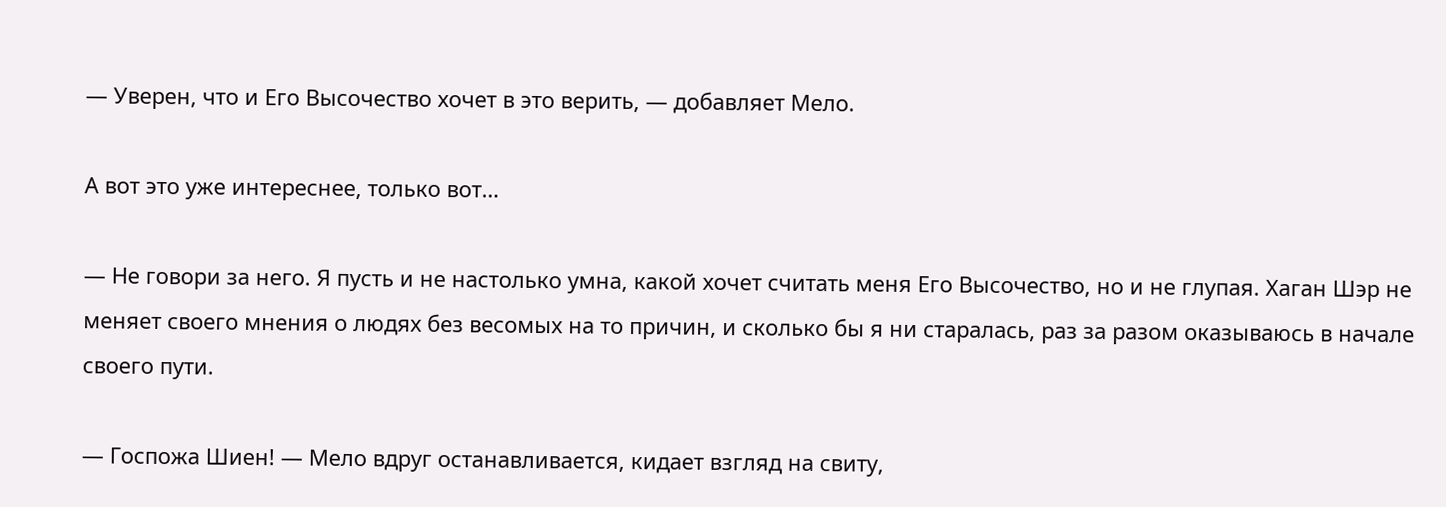— Уверен, что и Его Высочество хочет в это верить, — добавляет Мело.

А вот это уже интереснее, только вот…

— Не говори за него. Я пусть и не настолько умна, какой хочет считать меня Его Высочество, но и не глупая. Хаган Шэр не меняет своего мнения о людях без весомых на то причин, и сколько бы я ни старалась, раз за разом оказываюсь в начале своего пути.

— Госпожа Шиен! — Мело вдруг останавливается, кидает взгляд на свиту,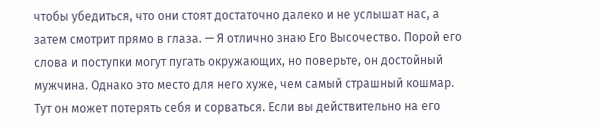чтобы убедиться, что они стоят достаточно далеко и не услышат нас, а затем смотрит прямо в глаза. — Я отлично знаю Его Высочество. Порой его слова и поступки могут пугать окружающих, но поверьте, он достойный мужчина. Однако это место для него хуже, чем самый страшный кошмар. Тут он может потерять себя и сорваться. Если вы действительно на его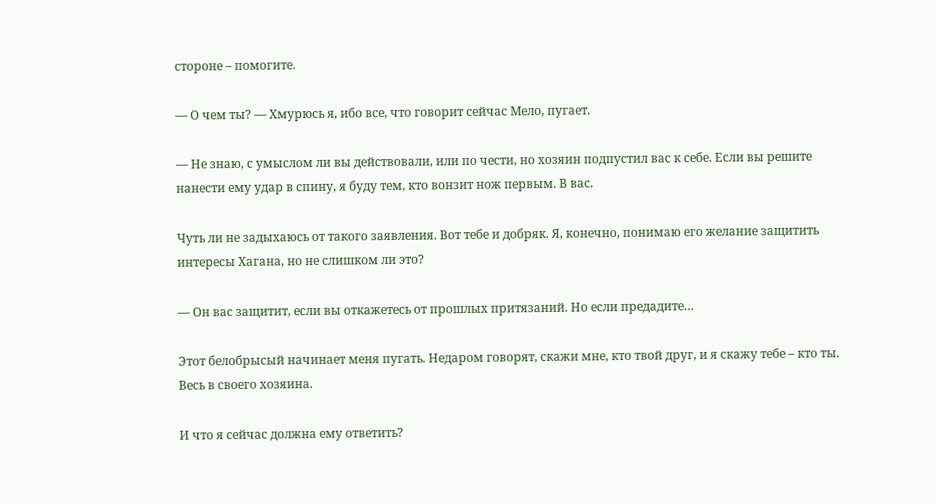стороне – помогите.

— О чем ты? — Хмурюсь я, ибо все, что говорит сейчас Мело, пугает.

— Не знаю, с умыслом ли вы действовали, или по чести, но хозяин подпустил вас к себе. Если вы решите нанести ему удар в спину, я буду тем, кто вонзит нож первым. В вас.

Чуть ли не задыхаюсь от такого заявления. Вот тебе и добряк. Я, конечно, понимаю его желание защитить интересы Хагана, но не слишком ли это?

— Он вас защитит, если вы откажетесь от прошлых притязаний. Но если предадите…

Этот белобрысый начинает меня пугать. Недаром говорят, скажи мне, кто твой друг, и я скажу тебе – кто ты. Весь в своего хозяина.

И что я сейчас должна ему ответить?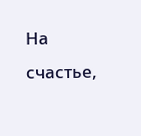На счастье,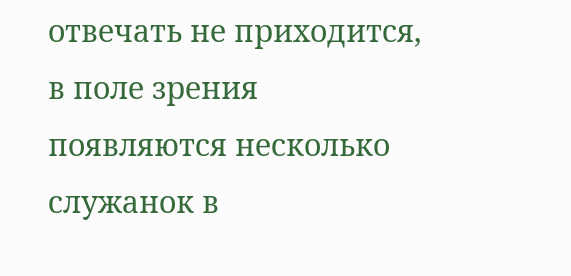отвечать не приходится, в поле зрения появляются несколько служанок в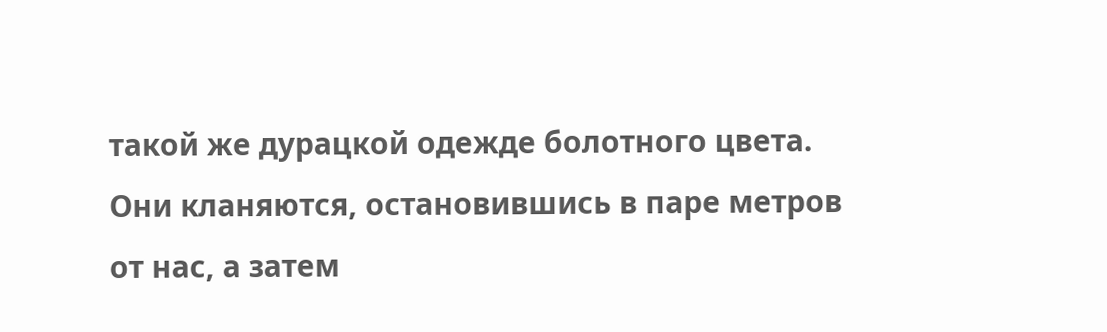такой же дурацкой одежде болотного цвета. Они кланяются, остановившись в паре метров от нас, а затем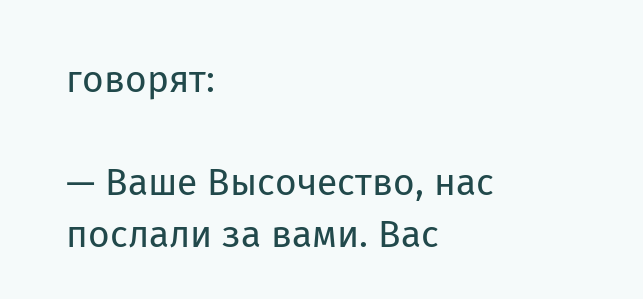говорят:

— Ваше Высочество, нас послали за вами. Вас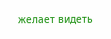желает видеть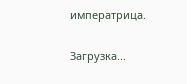императрица.

Загрузка...